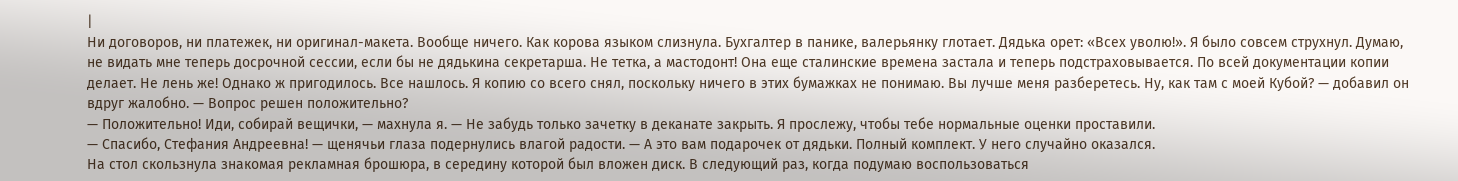|
Ни договоров, ни платежек, ни оригинал-макета. Вообще ничего. Как корова языком слизнула. Бухгалтер в панике, валерьянку глотает. Дядька орет: «Всех уволю!». Я было совсем струхнул. Думаю, не видать мне теперь досрочной сессии, если бы не дядькина секретарша. Не тетка, а мастодонт! Она еще сталинские времена застала и теперь подстраховывается. По всей документации копии делает. Не лень же! Однако ж пригодилось. Все нашлось. Я копию со всего снял, поскольку ничего в этих бумажках не понимаю. Вы лучше меня разберетесь. Ну, как там с моей Кубой? — добавил он вдруг жалобно. — Вопрос решен положительно?
— Положительно! Иди, собирай вещички, — махнула я. — Не забудь только зачетку в деканате закрыть. Я прослежу, чтобы тебе нормальные оценки проставили.
— Спасибо, Стефания Андреевна! — щенячьи глаза подернулись влагой радости. — А это вам подарочек от дядьки. Полный комплект. У него случайно оказался.
На стол скользнула знакомая рекламная брошюра, в середину которой был вложен диск. В следующий раз, когда подумаю воспользоваться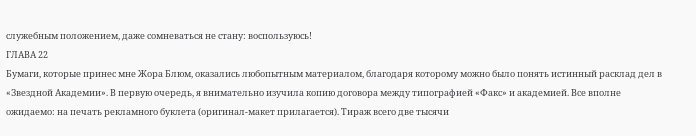служебным положением, даже сомневаться не стану: воспользуюсь!
ГЛАВА 22
Бумаги, которые принес мне Жора Блюм, оказались любопытным материалом, благодаря которому можно было понять истинный расклад дел в «Звездной Академии». В первую очередь, я внимательно изучила копию договора между типографией «Факс» и академией. Все вполне ожидаемо: на печать рекламного буклета (оригинал-макет прилагается). Тираж всего две тысячи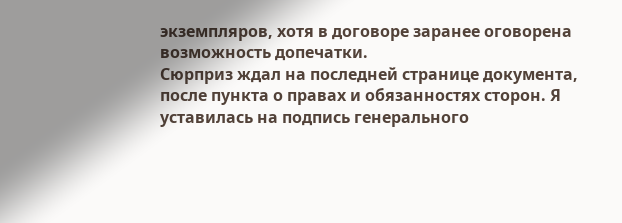экземпляров, хотя в договоре заранее оговорена возможность допечатки.
Сюрприз ждал на последней странице документа, после пункта о правах и обязанностях сторон. Я уставилась на подпись генерального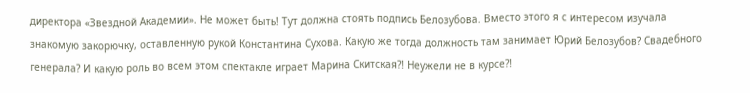директора «Звездной Академии». Не может быть! Тут должна стоять подпись Белозубова. Вместо этого я с интересом изучала знакомую закорючку, оставленную рукой Константина Сухова. Какую же тогда должность там занимает Юрий Белозубов? Свадебного генерала? И какую роль во всем этом спектакле играет Марина Скитская?! Неужели не в курсе?!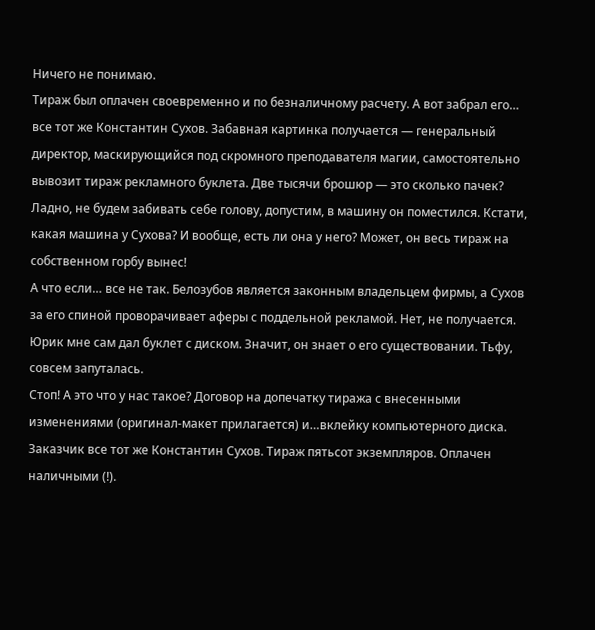Ничего не понимаю.
Тираж был оплачен своевременно и по безналичному расчету. А вот забрал его… все тот же Константин Сухов. Забавная картинка получается — генеральный директор, маскирующийся под скромного преподавателя магии, самостоятельно вывозит тираж рекламного буклета. Две тысячи брошюр — это сколько пачек? Ладно, не будем забивать себе голову, допустим, в машину он поместился. Кстати, какая машина у Сухова? И вообще, есть ли она у него? Может, он весь тираж на собственном горбу вынес!
А что если… все не так. Белозубов является законным владельцем фирмы, а Сухов за его спиной проворачивает аферы с поддельной рекламой. Нет, не получается. Юрик мне сам дал буклет с диском. Значит, он знает о его существовании. Тьфу, совсем запуталась.
Стоп! А это что у нас такое? Договор на допечатку тиража с внесенными изменениями (оригинал-макет прилагается) и…вклейку компьютерного диска. Заказчик все тот же Константин Сухов. Тираж пятьсот экземпляров. Оплачен наличными (!).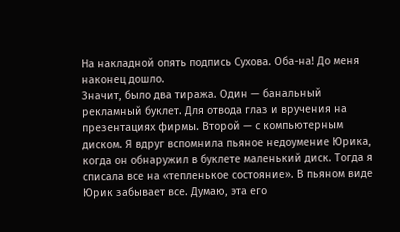На накладной опять подпись Сухова. Оба-на! До меня наконец дошло.
Значит, было два тиража. Один — банальный рекламный буклет. Для отвода глаз и вручения на презентациях фирмы. Второй — с компьютерным диском. Я вдруг вспомнила пьяное недоумение Юрика, когда он обнаружил в буклете маленький диск. Тогда я списала все на «тепленькое состояние». В пьяном виде Юрик забывает все. Думаю, эта его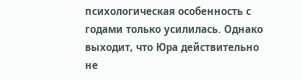психологическая особенность с годами только усилилась. Однако выходит, что Юра действительно не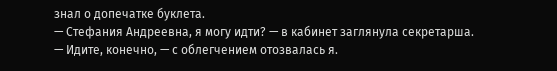знал о допечатке буклета.
— Стефания Андреевна, я могу идти? — в кабинет заглянула секретарша.
— Идите, конечно, — с облегчением отозвалась я.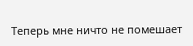Теперь мне ничто не помешает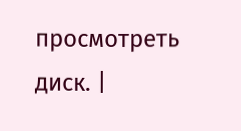просмотреть диск. |